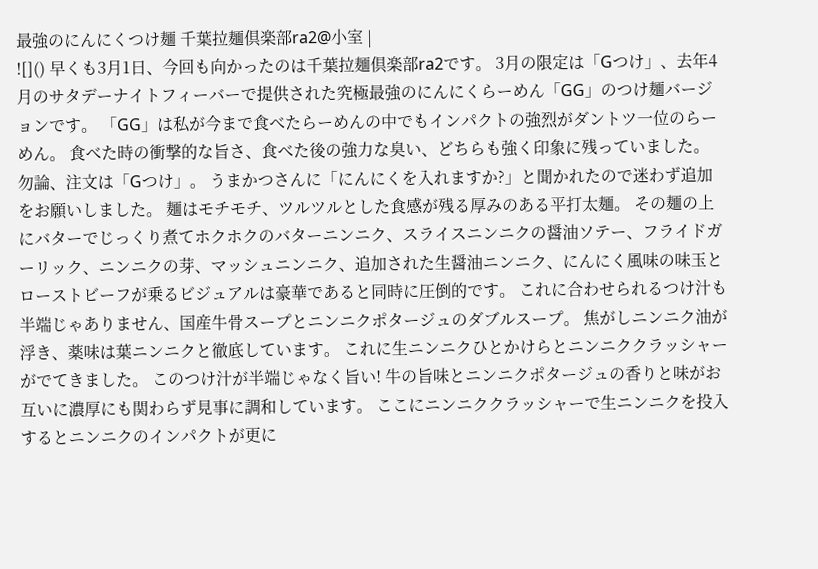最強のにんにくつけ麺 千葉拉麺倶楽部ra2@小室 |
![]() 早くも3月1日、今回も向かったのは千葉拉麺倶楽部ra2です。 3月の限定は「Gつけ」、去年4月のサタデーナイトフィーバーで提供された究極最強のにんにくらーめん「GG」のつけ麺バージョンです。 「GG」は私が今まで食べたらーめんの中でもインパクトの強烈がダントツ一位のらーめん。 食べた時の衝撃的な旨さ、食べた後の強力な臭い、どちらも強く印象に残っていました。 勿論、注文は「Gつけ」。 うまかつさんに「にんにくを入れますか?」と聞かれたので迷わず追加をお願いしました。 麺はモチモチ、ツルツルとした食感が残る厚みのある平打太麺。 その麺の上にバターでじっくり煮てホクホクのバターニンニク、スライスニンニクの醤油ソテー、フライドガーリック、ニンニクの芽、マッシュニンニク、追加された生醤油ニンニク、にんにく風味の味玉とローストビーフが乗るビジュアルは豪華であると同時に圧倒的です。 これに合わせられるつけ汁も半端じゃありません、国産牛骨スープとニンニクポタージュのダブルスープ。 焦がしニンニク油が浮き、薬味は葉ニンニクと徹底しています。 これに生ニンニクひとかけらとニンニククラッシャーがでてきました。 このつけ汁が半端じゃなく旨い! 牛の旨味とニンニクポタージュの香りと味がお互いに濃厚にも関わらず見事に調和しています。 ここにニンニククラッシャーで生ニンニクを投入するとニンニクのインパクトが更に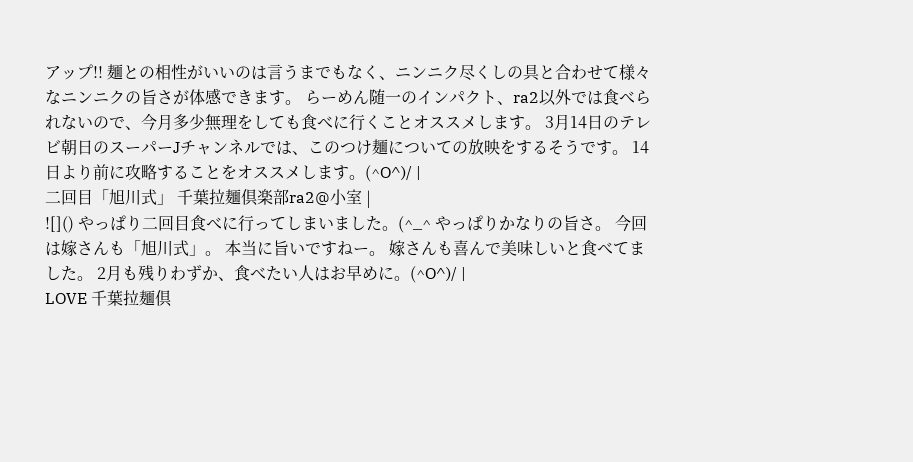アップ!! 麺との相性がいいのは言うまでもなく、ニンニク尽くしの具と合わせて様々なニンニクの旨さが体感できます。 らーめん随一のインパクト、ra2以外では食べられないので、今月多少無理をしても食べに行くことオススメします。 3月14日のテレビ朝日のスーパーJチャンネルでは、このつけ麺についての放映をするそうです。 14日より前に攻略することをオススメします。(^O^)/ |
二回目「旭川式」 千葉拉麺倶楽部ra2@小室 |
![]() やっぱり二回目食べに行ってしまいました。(^_^ やっぱりかなりの旨さ。 今回は嫁さんも「旭川式」。 本当に旨いですねー。 嫁さんも喜んで美味しいと食べてました。 2月も残りわずか、食べたい人はお早めに。(^O^)/ |
LOVE 千葉拉麺倶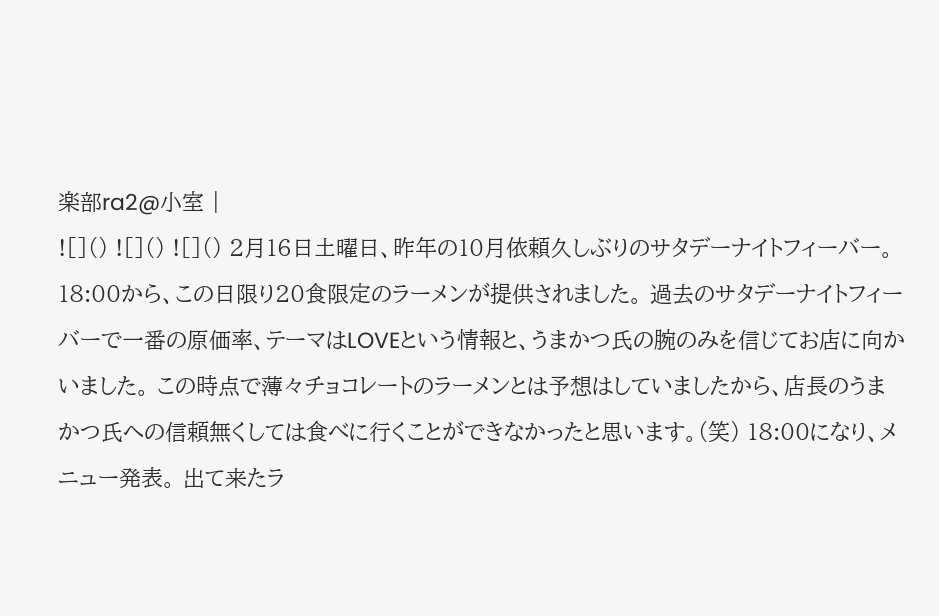楽部ra2@小室 |
![]() ![]() ![]() 2月16日土曜日、昨年の10月依頼久しぶりのサタデーナイトフィーバー。 18:00から、この日限り20食限定のラーメンが提供されました。 過去のサタデーナイトフィーバーで一番の原価率、テーマはLOVEという情報と、うまかつ氏の腕のみを信じてお店に向かいました。 この時点で薄々チョコレートのラーメンとは予想はしていましたから、店長のうまかつ氏への信頼無くしては食べに行くことができなかったと思います。(笑) 18:00になり、メニュー発表。 出て来たラ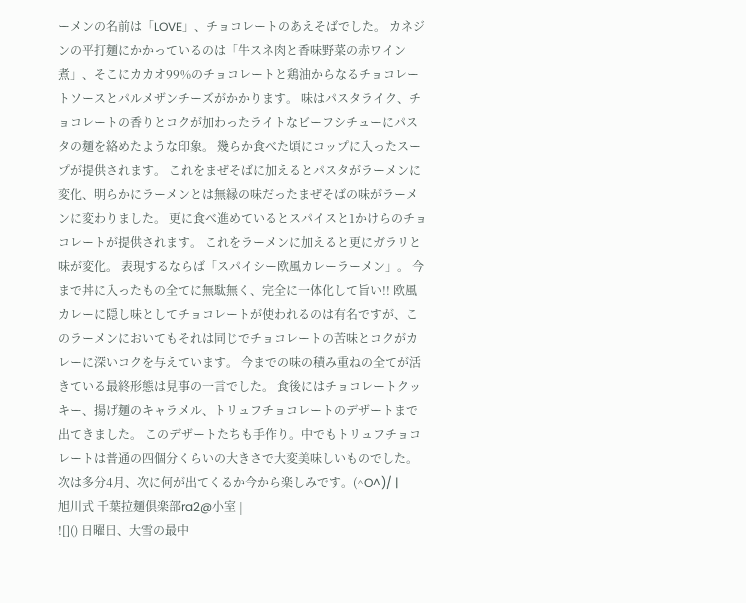ーメンの名前は「LOVE」、チョコレートのあえそばでした。 カネジンの平打麺にかかっているのは「牛スネ肉と香味野菜の赤ワイン煮」、そこにカカオ99%のチョコレートと鶏油からなるチョコレートソースとパルメザンチーズがかかります。 味はパスタライク、チョコレートの香りとコクが加わったライトなビーフシチューにパスタの麺を絡めたような印象。 幾らか食べた頃にコップに入ったスープが提供されます。 これをまぜそばに加えるとパスタがラーメンに変化、明らかにラーメンとは無縁の味だったまぜそばの味がラーメンに変わりました。 更に食べ進めているとスパイスと1かけらのチョコレートが提供されます。 これをラーメンに加えると更にガラリと味が変化。 表現するならば「スパイシー欧風カレーラーメン」。 今まで丼に入ったもの全てに無駄無く、完全に一体化して旨い!! 欧風カレーに隠し味としてチョコレートが使われるのは有名ですが、このラーメンにおいてもそれは同じでチョコレートの苦味とコクがカレーに深いコクを与えています。 今までの味の積み重ねの全てが活きている最終形態は見事の一言でした。 食後にはチョコレートクッキー、揚げ麺のキャラメル、トリュフチョコレートのデザートまで出てきました。 このデザートたちも手作り。中でもトリュフチョコレートは普通の四個分くらいの大きさで大変美味しいものでした。 次は多分4月、次に何が出てくるか今から楽しみです。(^O^)/ |
旭川式 千葉拉麺倶楽部ra2@小室 |
![]() 日曜日、大雪の最中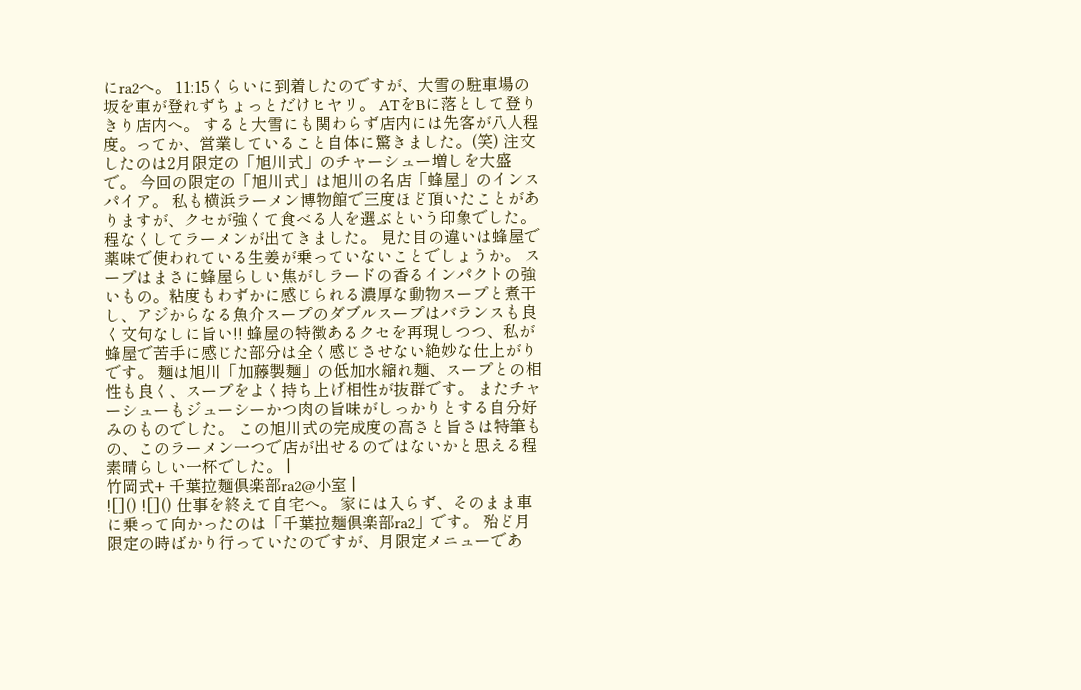にra2へ。 11:15くらいに到着したのですが、大雪の駐車場の坂を車が登れずちょっとだけヒヤリ。 ATをBに落として登りきり店内へ。 すると大雪にも関わらず店内には先客が八人程度。ってか、営業していること自体に驚きました。(笑) 注文したのは2月限定の「旭川式」のチャーシュー増しを大盛で。 今回の限定の「旭川式」は旭川の名店「蜂屋」のインスパイア。 私も横浜ラーメン博物館で三度ほど頂いたことがありますが、クセが強くて食べる人を選ぶという印象でした。 程なくしてラーメンが出てきました。 見た目の違いは蜂屋で薬味で使われている生姜が乗っていないことでしょうか。 スープはまさに蜂屋らしい焦がしラードの香るインパクトの強いもの。粘度もわずかに感じられる濃厚な動物スープと煮干し、アジからなる魚介スープのダブルスープはバランスも良く文句なしに旨い!! 蜂屋の特徴あるクセを再現しつつ、私が蜂屋で苦手に感じた部分は全く感じさせない絶妙な仕上がりです。 麺は旭川「加藤製麺」の低加水縮れ麺、スープとの相性も良く、スープをよく持ち上げ相性が抜群です。 またチャーシューもジューシーかつ肉の旨味がしっかりとする自分好みのものでした。 この旭川式の完成度の高さと旨さは特筆もの、このラーメン一つで店が出せるのではないかと思える程素晴らしい一杯でした。 |
竹岡式+ 千葉拉麺倶楽部ra2@小室 |
![]() ![]() 仕事を終えて自宅へ。 家には入らず、そのまま車に乗って向かったのは「千葉拉麺倶楽部ra2」です。 殆ど月限定の時ばかり行っていたのですが、月限定メニューであ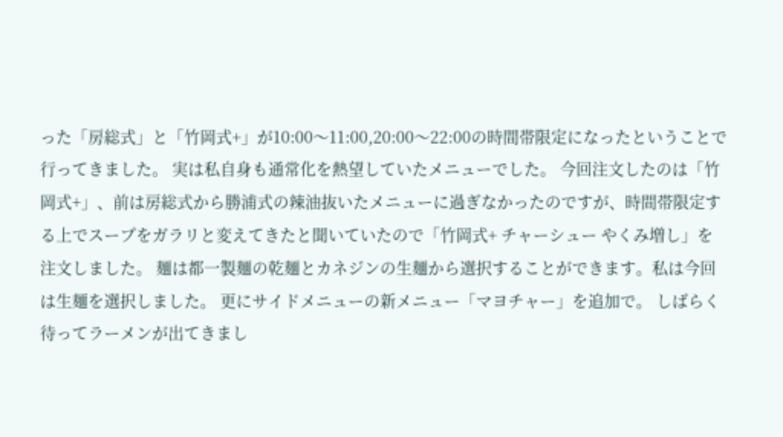った「房総式」と「竹岡式+」が10:00〜11:00,20:00〜22:00の時間帯限定になったということで行ってきました。 実は私自身も通常化を熱望していたメニューでした。 今回注文したのは「竹岡式+」、前は房総式から勝浦式の辣油抜いたメニューに過ぎなかったのですが、時間帯限定する上でスープをガラリと変えてきたと聞いていたので「竹岡式+ チャーシュー やくみ増し」を注文しました。 麺は都一製麺の乾麺とカネジンの生麺から選択することができます。私は今回は生麺を選択しました。 更にサイドメニューの新メニュー「マヨチャー」を追加で。 しばらく待ってラーメンが出てきまし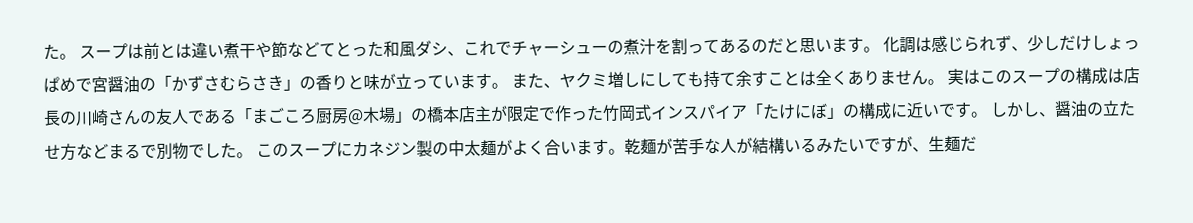た。 スープは前とは違い煮干や節などてとった和風ダシ、これでチャーシューの煮汁を割ってあるのだと思います。 化調は感じられず、少しだけしょっぱめで宮醤油の「かずさむらさき」の香りと味が立っています。 また、ヤクミ増しにしても持て余すことは全くありません。 実はこのスープの構成は店長の川崎さんの友人である「まごころ厨房@木場」の橋本店主が限定で作った竹岡式インスパイア「たけにぼ」の構成に近いです。 しかし、醤油の立たせ方などまるで別物でした。 このスープにカネジン製の中太麺がよく合います。乾麺が苦手な人が結構いるみたいですが、生麺だ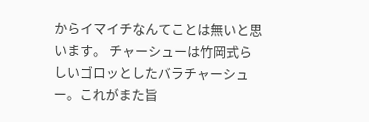からイマイチなんてことは無いと思います。 チャーシューは竹岡式らしいゴロッとしたバラチャーシュー。これがまた旨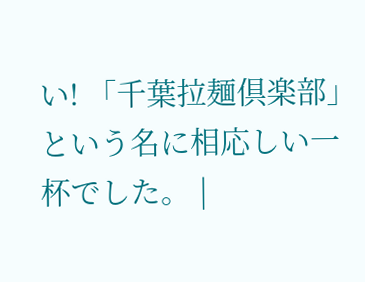い! 「千葉拉麺倶楽部」という名に相応しい一杯でした。 |